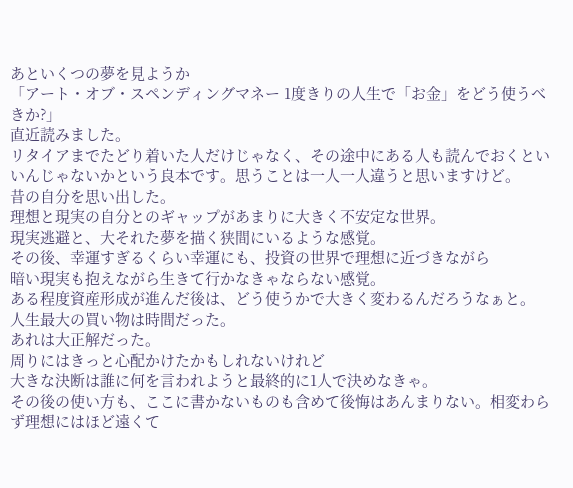あといくつの夢を見ようか
「アート・オブ・スペンディングマネー 1度きりの人生で「お金」をどう使うべきか?」
直近読みました。
リタイアまでたどり着いた人だけじゃなく、その途中にある人も読んでおくといいんじゃないかという良本です。思うことは一人一人違うと思いますけど。
昔の自分を思い出した。
理想と現実の自分とのギャップがあまりに大きく不安定な世界。
現実逃避と、大それた夢を描く狭間にいるような感覚。
その後、幸運すぎるくらい幸運にも、投資の世界で理想に近づきながら
暗い現実も抱えながら生きて行かなきゃならない感覚。
ある程度資産形成が進んだ後は、どう使うかで大きく変わるんだろうなぁと。
人生最大の買い物は時間だった。
あれは大正解だった。
周りにはきっと心配かけたかもしれないけれど
大きな決断は誰に何を言われようと最終的に1人で決めなきゃ。
その後の使い方も、ここに書かないものも含めて後悔はあんまりない。相変わらず理想にはほど遠くて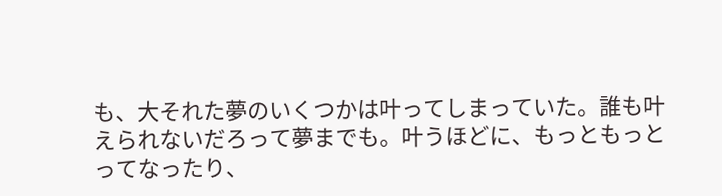も、大それた夢のいくつかは叶ってしまっていた。誰も叶えられないだろって夢までも。叶うほどに、もっともっとってなったり、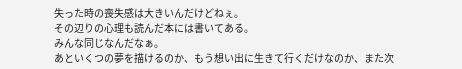失った時の喪失感は大きいんだけどねぇ。
その辺りの心理も読んだ本には書いてある。
みんな同じなんだなぁ。
あといくつの夢を描けるのか、もう想い出に生きて行くだけなのか、また次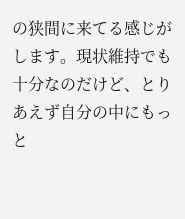の狭間に来てる感じがします。現状維持でも十分なのだけど、とりあえず自分の中にもっと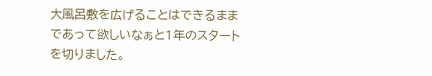大風呂敷を広げることはできるままであって欲しいなぁと1年のスタートを切りました。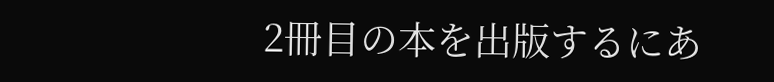2冊目の本を出版するにあ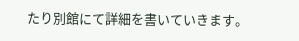たり別館にて詳細を書いていきます。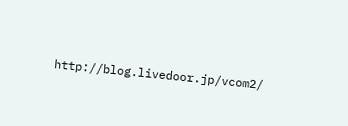http://blog.livedoor.jp/vcom2/